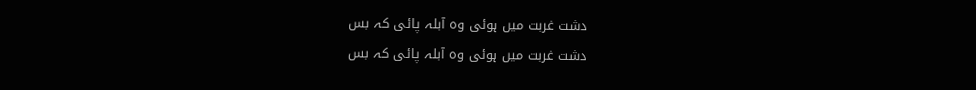دشت غربت میں ہوئی وہ آبلہ پائی کہ بس
دشت غربت میں ہوئی وہ آبلہ پائی کہ بس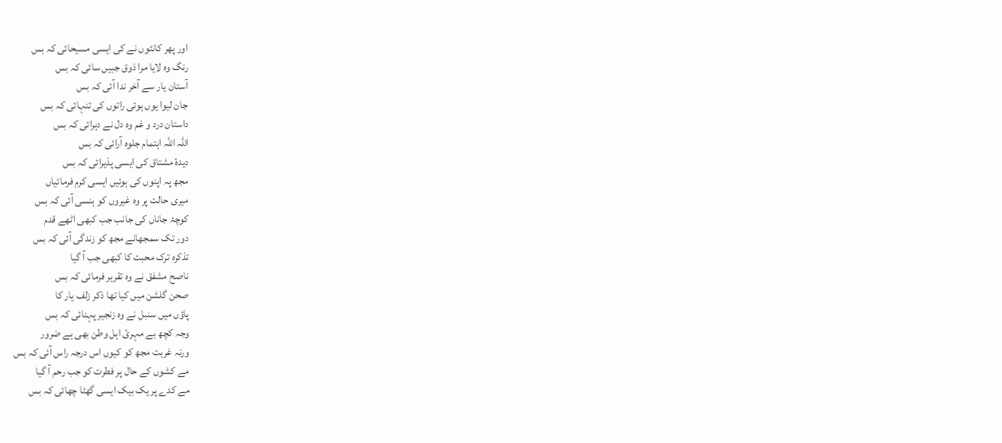اور پھر کانٹوں نے کی ایسی مسیحائی کہ بس
رنگ وہ لایا مرا ذوق جبیں سائی کہ بس
آستان یار سے آخر ندا آئی کہ بس
جان لیوا یوں ہوئی راتوں کی تنہائی کہ بس
داستان درد و غم وہ دل نے دہرائی کہ بس
اللہ اللہ اہتمام جلوہ آرائی کہ بس
دیدۂ مشتاق کی ایسی پذیرائی کہ بس
مجھ پہ اپنوں کی ہوئیں ایسی کرم فرمائیاں
میری حالت پر وہ غیروں کو ہنسی آئی کہ بس
کوچۂ جاناں کی جانب جب کبھی اٹھے قدم
دور تک سمجھانے مجھ کو زندگی آئی کہ بس
تذکرہ ترک محبت کا کبھی جب آ گیا
ناصح مشفق نے وہ تقریر فرمائی کہ بس
صحن گلشن میں کیا تھا ذکر زلف یار کا
پاؤں میں سنبل نے وہ زنجیر پہنائی کہ بس
وجہ کچھ بے مہریٔ اہل وطن بھی ہے ضرور
ورنہ غربت مجھ کو کیوں اس درجہ راس آئی کہ بس
مے کشوں کے حال پر فطرت کو جب رحم آ گیا
مے کدے پر یک بیک ایسی گھٹا چھائی کہ بس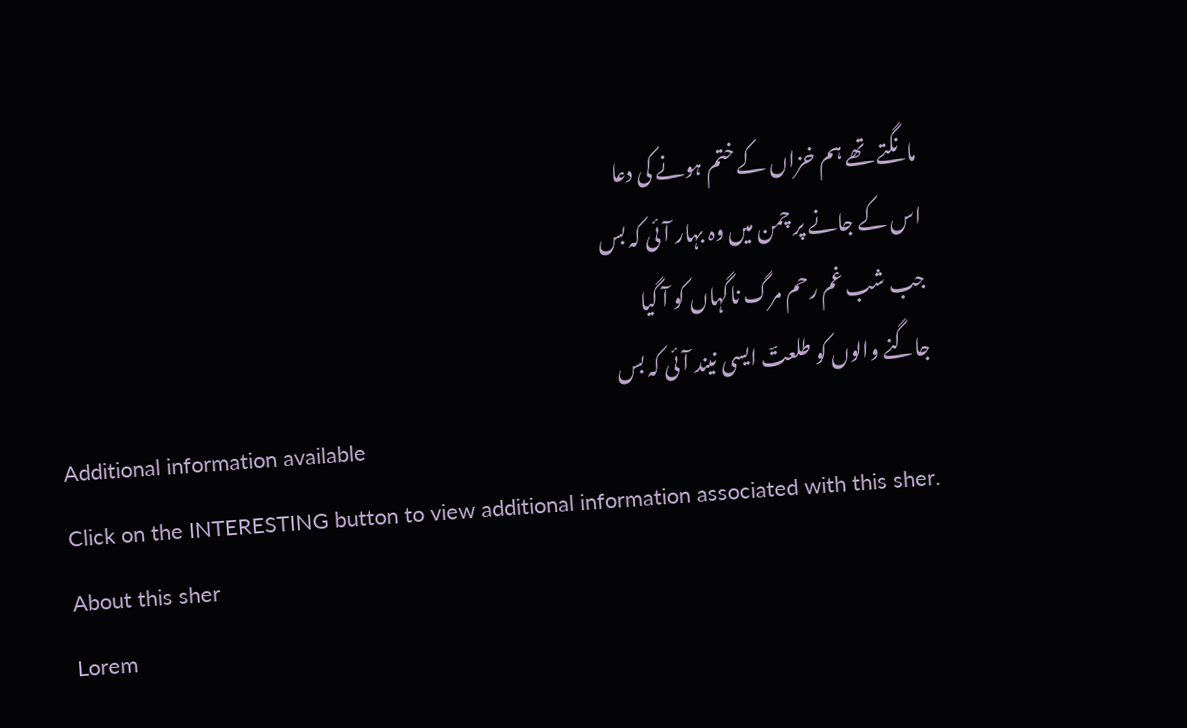مانگتے تھے ہم خزاں کے ختم ہونے کی دعا
اس کے جانے پر چمن میں وہ بہار آئی کہ بس
جب شب غم رحم مرگ ناگہاں کو آ گیا
جاگنے والوں کو طلعتؔ ایسی نیند آئی کہ بس
Additional information available
Click on the INTERESTING button to view additional information associated with this sher.
About this sher
Lorem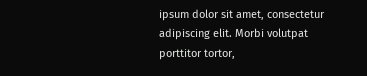ipsum dolor sit amet, consectetur adipiscing elit. Morbi volutpat porttitor tortor,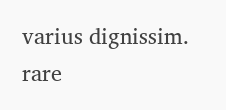varius dignissim.
rare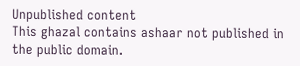Unpublished content
This ghazal contains ashaar not published in the public domain.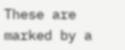These are marked by a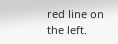red line on the left.